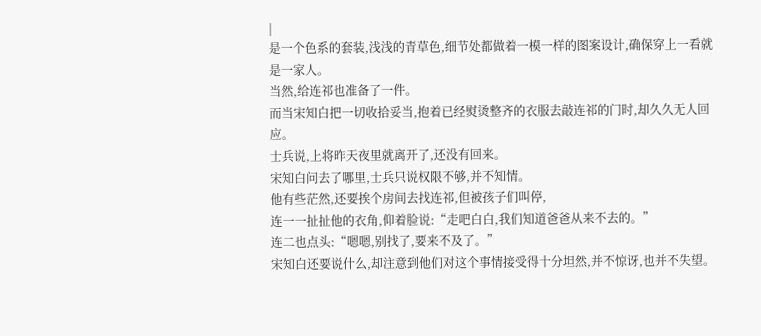|
是一个色系的套装,浅浅的青草色,细节处都做着一模一样的图案设计,确保穿上一看就是一家人。
当然,给连祁也准备了一件。
而当宋知白把一切收拾妥当,抱着已经熨烫整齐的衣服去敲连祁的门时,却久久无人回应。
士兵说,上将昨天夜里就离开了,还没有回来。
宋知白问去了哪里,士兵只说权限不够,并不知情。
他有些茫然,还要挨个房间去找连祁,但被孩子们叫停,
连一一扯扯他的衣角,仰着脸说:“走吧白白,我们知道爸爸从来不去的。”
连二也点头:“嗯嗯,别找了,要来不及了。”
宋知白还要说什么,却注意到他们对这个事情接受得十分坦然,并不惊讶,也并不失望。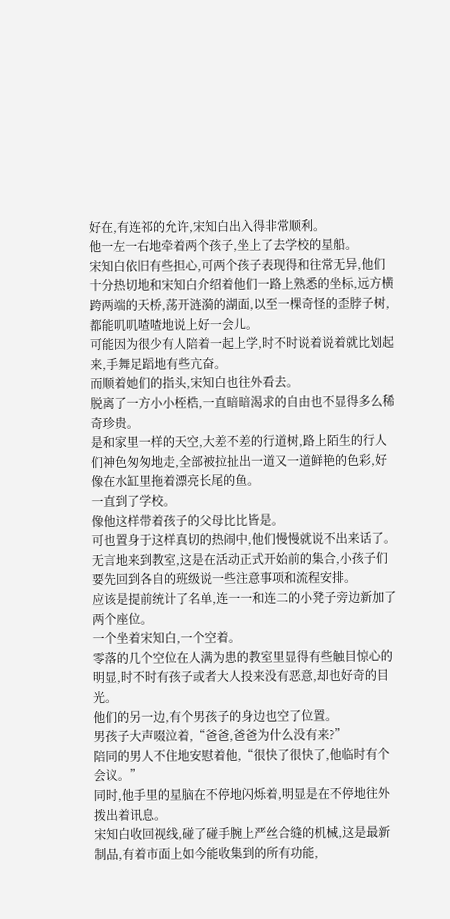好在,有连祁的允许,宋知白出入得非常顺利。
他一左一右地牵着两个孩子,坐上了去学校的星船。
宋知白依旧有些担心,可两个孩子表现得和往常无异,他们十分热切地和宋知白介绍着他们一路上熟悉的坐标,远方横跨两端的天桥,荡开涟漪的湖面,以至一棵奇怪的歪脖子树,都能叽叽喳喳地说上好一会儿。
可能因为很少有人陪着一起上学,时不时说着说着就比划起来,手舞足蹈地有些亢奋。
而顺着她们的指头,宋知白也往外看去。
脱离了一方小小桎梏,一直暗暗渴求的自由也不显得多么稀奇珍贵。
是和家里一样的天空,大差不差的行道树,路上陌生的行人们神色匆匆地走,全部被拉扯出一道又一道鲜艳的色彩,好像在水缸里拖着漂亮长尾的鱼。
一直到了学校。
像他这样带着孩子的父母比比皆是。
可也置身于这样真切的热闹中,他们慢慢就说不出来话了。
无言地来到教室,这是在活动正式开始前的集合,小孩子们要先回到各自的班级说一些注意事项和流程安排。
应该是提前统计了名单,连一一和连二的小凳子旁边新加了两个座位。
一个坐着宋知白,一个空着。
零落的几个空位在人满为患的教室里显得有些触目惊心的明显,时不时有孩子或者大人投来没有恶意,却也好奇的目光。
他们的另一边,有个男孩子的身边也空了位置。
男孩子大声啜泣着,“爸爸,爸爸为什么没有来?”
陪同的男人不住地安慰着他,“很快了很快了,他临时有个会议。”
同时,他手里的星脑在不停地闪烁着,明显是在不停地往外拨出着讯息。
宋知白收回视线,碰了碰手腕上严丝合缝的机械,这是最新制品,有着市面上如今能收集到的所有功能,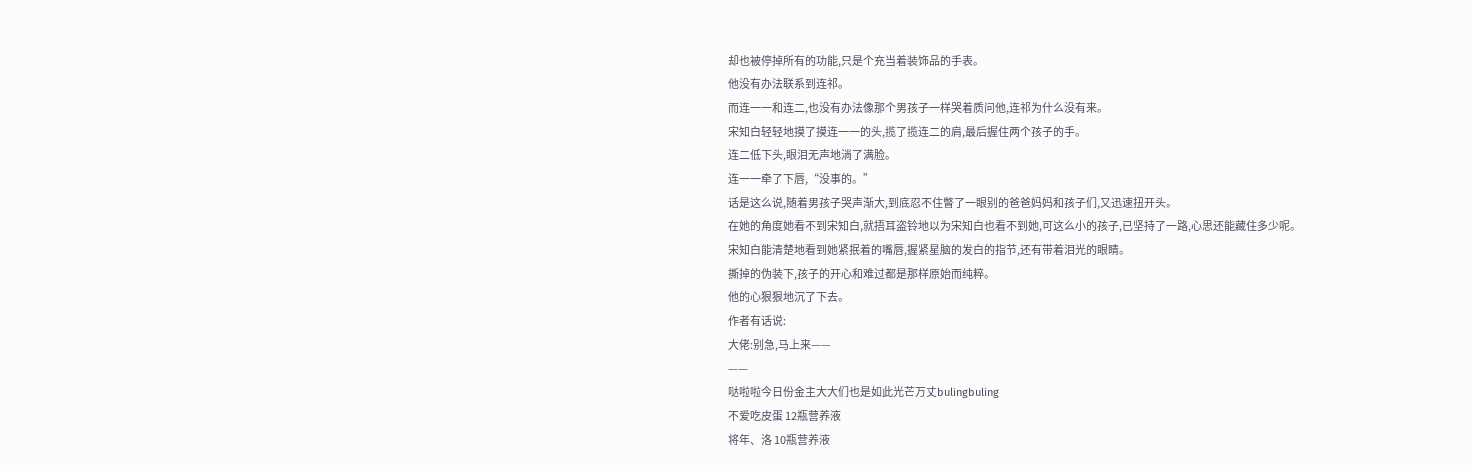却也被停掉所有的功能,只是个充当着装饰品的手表。
他没有办法联系到连祁。
而连一一和连二,也没有办法像那个男孩子一样哭着质问他,连祁为什么没有来。
宋知白轻轻地摸了摸连一一的头,揽了揽连二的肩,最后握住两个孩子的手。
连二低下头,眼泪无声地淌了满脸。
连一一牵了下唇,“没事的。”
话是这么说,随着男孩子哭声渐大,到底忍不住瞥了一眼别的爸爸妈妈和孩子们,又迅速扭开头。
在她的角度她看不到宋知白,就捂耳盗铃地以为宋知白也看不到她,可这么小的孩子,已坚持了一路,心思还能藏住多少呢。
宋知白能清楚地看到她紧抿着的嘴唇,握紧星脑的发白的指节,还有带着泪光的眼睛。
撕掉的伪装下,孩子的开心和难过都是那样原始而纯粹。
他的心狠狠地沉了下去。
作者有话说:
大佬:别急,马上来——
——
哒啦啦今日份金主大大们也是如此光芒万丈bulingbuling
不爱吃皮蛋 12瓶营养液
将年、洛 10瓶营养液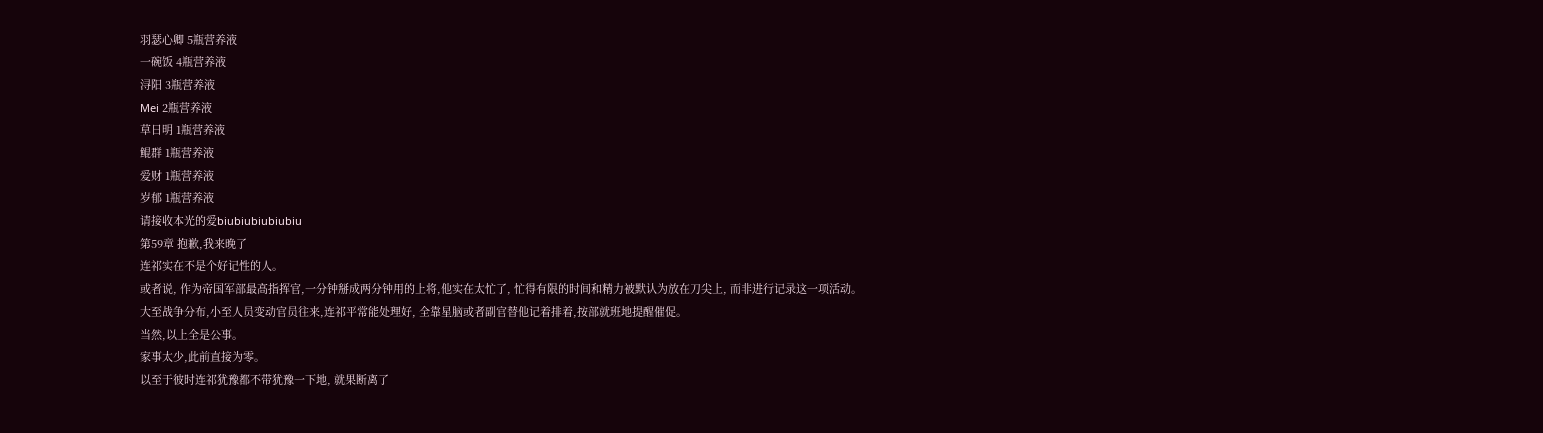羽瑟心卿 5瓶营养液
一碗饭 4瓶营养液
浔阳 3瓶营养液
Mei 2瓶营养液
草日明 1瓶营养液
鲲群 1瓶营养液
爱财 1瓶营养液
岁郁 1瓶营养液
请接收本光的爱biubiubiubiubiu
第59章 抱歉,我来晚了
连祁实在不是个好记性的人。
或者说, 作为帝国军部最高指挥官,一分钟掰成两分钟用的上将,他实在太忙了, 忙得有限的时间和精力被默认为放在刀尖上, 而非进行记录这一项活动。
大至战争分布,小至人员变动官员往来,连祁平常能处理好, 全靠星脑或者副官替他记着排着,按部就班地提醒催促。
当然,以上全是公事。
家事太少,此前直接为零。
以至于彼时连祁犹豫都不带犹豫一下地, 就果断离了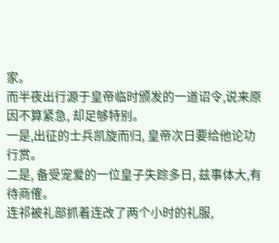家。
而半夜出行源于皇帝临时颁发的一道诏令,说来原因不算紧急, 却足够特别。
一是,出征的士兵凯旋而归, 皇帝次日要给他论功行赏。
二是, 备受宠爱的一位皇子失踪多日, 兹事体大,有待商傕。
连祁被礼部抓着连改了两个小时的礼服,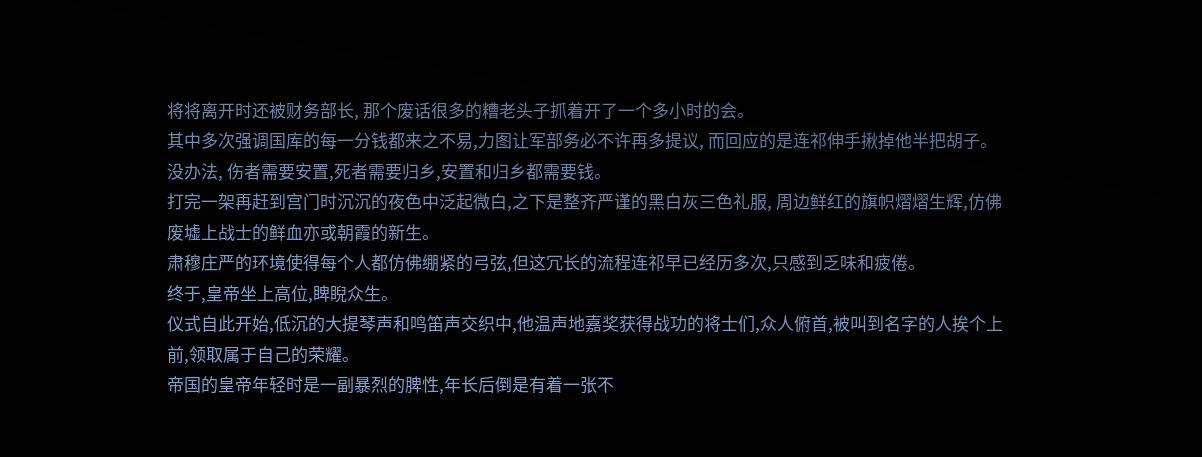将将离开时还被财务部长, 那个废话很多的糟老头子抓着开了一个多小时的会。
其中多次强调国库的每一分钱都来之不易,力图让军部务必不许再多提议, 而回应的是连祁伸手揪掉他半把胡子。
没办法, 伤者需要安置,死者需要归乡,安置和归乡都需要钱。
打完一架再赶到宫门时沉沉的夜色中泛起微白,之下是整齐严谨的黑白灰三色礼服, 周边鲜红的旗帜熠熠生辉,仿佛废墟上战士的鲜血亦或朝霞的新生。
肃穆庄严的环境使得每个人都仿佛绷紧的弓弦,但这冗长的流程连祁早已经历多次,只感到乏味和疲倦。
终于,皇帝坐上高位,睥睨众生。
仪式自此开始,低沉的大提琴声和鸣笛声交织中,他温声地嘉奖获得战功的将士们,众人俯首,被叫到名字的人挨个上前,领取属于自己的荣耀。
帝国的皇帝年轻时是一副暴烈的脾性,年长后倒是有着一张不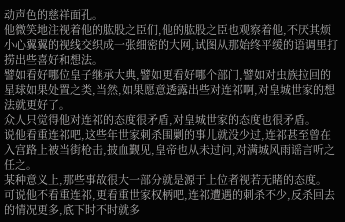动声色的慈祥面孔。
他微笑地注视着他的肱股之臣们,他的肱股之臣也观察着他,不厌其烦小心翼翼的视线交织成一张细密的大网,试图从那始终平缓的语调里打捞出些喜好和想法。
譬如看好哪位皇子继承大典,譬如更看好哪个部门,譬如对虫族拉回的星球如果处置之类,当然,如果愿意透露出些对连祁啊,对皇城世家的想法就更好了。
众人只觉得他对连祁的态度很矛盾,对皇城世家的态度也很矛盾。
说他看重连祁吧,这些年世家刺杀围剿的事儿就没少过,连祁甚至曾在入宫路上被当街枪击,披血觐见,皇帝也从未过问,对满城风雨谣言听之任之。
某种意义上,那些事故很大一部分就是源于上位者视若无睹的态度。
可说他不看重连祁,更看重世家权柄吧,连祁遭遇的刺杀不少,反杀回去的情况更多,底下时不时就多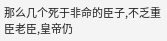那么几个死于非命的臣子,不乏重臣老臣,皇帝仍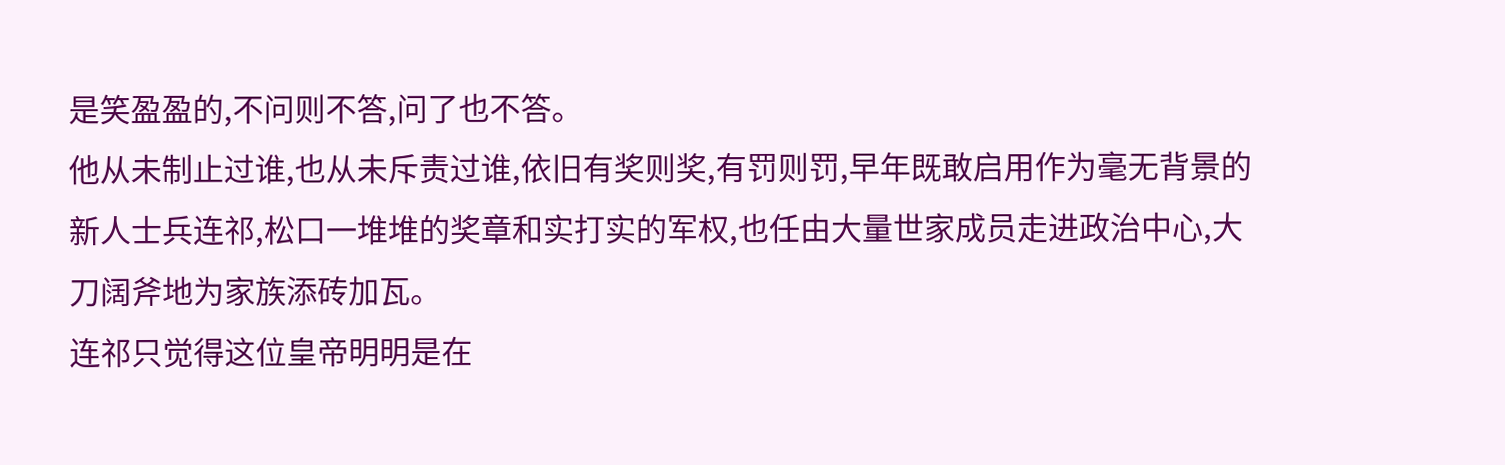是笑盈盈的,不问则不答,问了也不答。
他从未制止过谁,也从未斥责过谁,依旧有奖则奖,有罚则罚,早年既敢启用作为毫无背景的新人士兵连祁,松口一堆堆的奖章和实打实的军权,也任由大量世家成员走进政治中心,大刀阔斧地为家族添砖加瓦。
连祁只觉得这位皇帝明明是在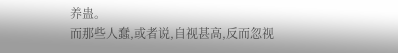养蛊。
而那些人蠢,或者说,自视甚高,反而忽视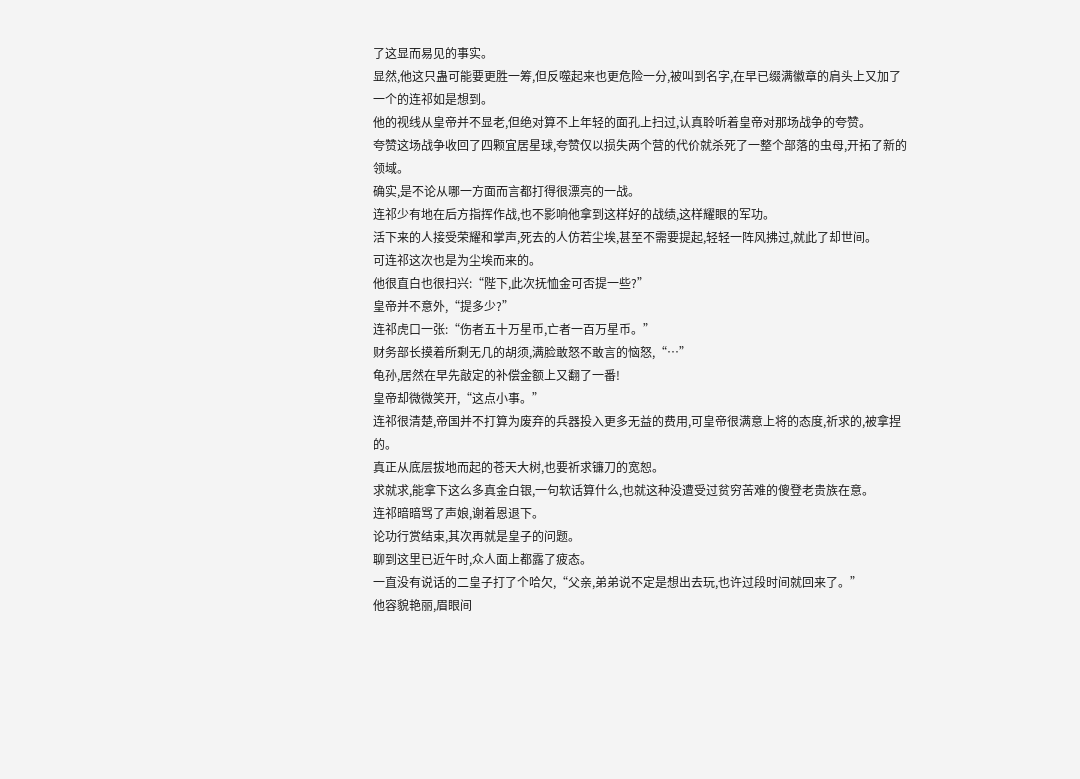了这显而易见的事实。
显然,他这只蛊可能要更胜一筹,但反噬起来也更危险一分,被叫到名字,在早已缀满徽章的肩头上又加了一个的连祁如是想到。
他的视线从皇帝并不显老,但绝对算不上年轻的面孔上扫过,认真聆听着皇帝对那场战争的夸赞。
夸赞这场战争收回了四颗宜居星球,夸赞仅以损失两个营的代价就杀死了一整个部落的虫母,开拓了新的领域。
确实,是不论从哪一方面而言都打得很漂亮的一战。
连祁少有地在后方指挥作战,也不影响他拿到这样好的战绩,这样耀眼的军功。
活下来的人接受荣耀和掌声,死去的人仿若尘埃,甚至不需要提起,轻轻一阵风拂过,就此了却世间。
可连祁这次也是为尘埃而来的。
他很直白也很扫兴:“陛下,此次抚恤金可否提一些?”
皇帝并不意外,“提多少?”
连祁虎口一张:“伤者五十万星币,亡者一百万星币。”
财务部长摸着所剩无几的胡须,满脸敢怒不敢言的恼怒,“…”
龟孙,居然在早先敲定的补偿金额上又翻了一番!
皇帝却微微笑开,“这点小事。”
连祁很清楚,帝国并不打算为废弃的兵器投入更多无益的费用,可皇帝很满意上将的态度,祈求的,被拿捏的。
真正从底层拔地而起的苍天大树,也要祈求镰刀的宽恕。
求就求,能拿下这么多真金白银,一句软话算什么,也就这种没遭受过贫穷苦难的傻登老贵族在意。
连祁暗暗骂了声娘,谢着恩退下。
论功行赏结束,其次再就是皇子的问题。
聊到这里已近午时,众人面上都露了疲态。
一直没有说话的二皇子打了个哈欠,“父亲,弟弟说不定是想出去玩,也许过段时间就回来了。”
他容貌艳丽,眉眼间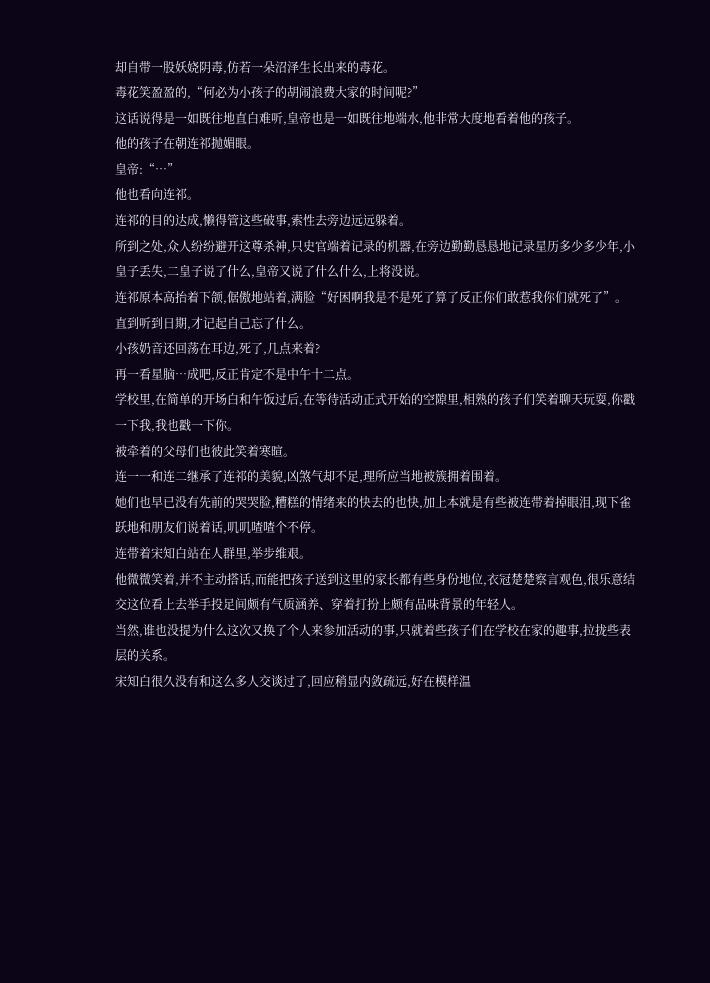却自带一股妖娆阴毒,仿若一朵沼泽生长出来的毒花。
毒花笑盈盈的,“何必为小孩子的胡闹浪费大家的时间呢?”
这话说得是一如既往地直白难听,皇帝也是一如既往地端水,他非常大度地看着他的孩子。
他的孩子在朝连祁抛媚眼。
皇帝:“…”
他也看向连祁。
连祁的目的达成,懒得管这些破事,索性去旁边远远躲着。
所到之处,众人纷纷避开这尊杀神,只史官端着记录的机器,在旁边勤勤恳恳地记录星历多少多少年,小皇子丢失,二皇子说了什么,皇帝又说了什么什么,上将没说。
连祁原本高抬着下颌,倨傲地站着,满脸“好困啊我是不是死了算了反正你们敢惹我你们就死了”。
直到听到日期,才记起自己忘了什么。
小孩奶音还回荡在耳边,死了,几点来着?
再一看星脑…成吧,反正肯定不是中午十二点。
学校里,在简单的开场白和午饭过后,在等待活动正式开始的空隙里,相熟的孩子们笑着聊天玩耍,你戳一下我,我也戳一下你。
被牵着的父母们也彼此笑着寒暄。
连一一和连二继承了连祁的美貌,凶煞气却不足,理所应当地被簇拥着围着。
她们也早已没有先前的哭哭脸,糟糕的情绪来的快去的也快,加上本就是有些被连带着掉眼泪,现下雀跃地和朋友们说着话,叽叽喳喳个不停。
连带着宋知白站在人群里,举步维艰。
他微微笑着,并不主动搭话,而能把孩子送到这里的家长都有些身份地位,衣冠楚楚察言观色,很乐意结交这位看上去举手投足间颇有气质涵养、穿着打扮上颇有品味背景的年轻人。
当然,谁也没提为什么这次又换了个人来参加活动的事,只就着些孩子们在学校在家的趣事,拉拢些表层的关系。
宋知白很久没有和这么多人交谈过了,回应稍显内敛疏远,好在模样温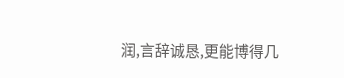润,言辞诚恳,更能博得几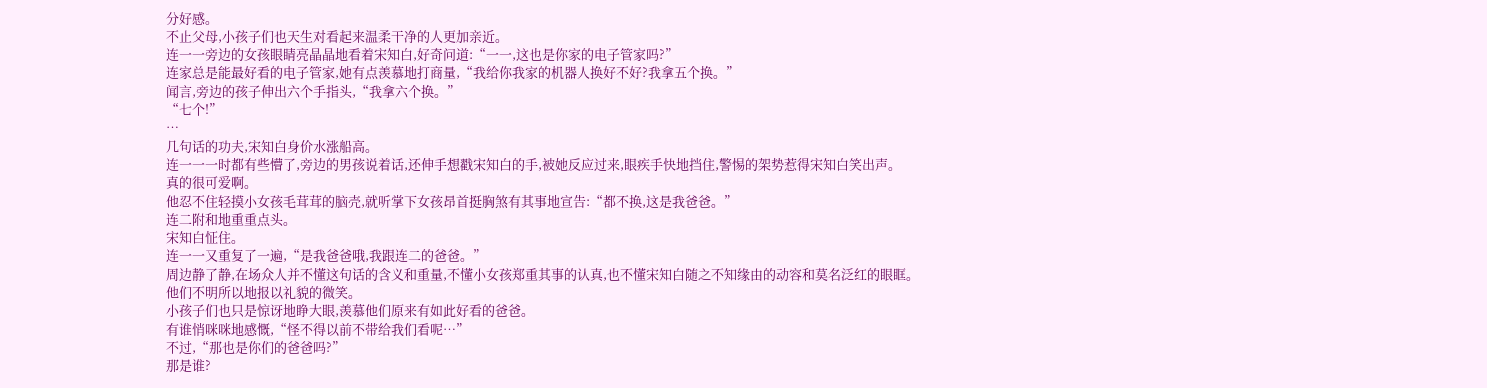分好感。
不止父母,小孩子们也天生对看起来温柔干净的人更加亲近。
连一一旁边的女孩眼睛亮晶晶地看着宋知白,好奇问道:“一一,这也是你家的电子管家吗?”
连家总是能最好看的电子管家,她有点羡慕地打商量,“我给你我家的机器人换好不好?我拿五个换。”
闻言,旁边的孩子伸出六个手指头,“我拿六个换。”
“七个!”
…
几句话的功夫,宋知白身价水涨船高。
连一一一时都有些懵了,旁边的男孩说着话,还伸手想戳宋知白的手,被她反应过来,眼疾手快地挡住,警惕的架势惹得宋知白笑出声。
真的很可爱啊。
他忍不住轻摸小女孩毛茸茸的脑壳,就听掌下女孩昂首挺胸煞有其事地宣告:“都不换,这是我爸爸。”
连二附和地重重点头。
宋知白怔住。
连一一又重复了一遍,“是我爸爸哦,我跟连二的爸爸。”
周边静了静,在场众人并不懂这句话的含义和重量,不懂小女孩郑重其事的认真,也不懂宋知白随之不知缘由的动容和莫名泛红的眼眶。
他们不明所以地报以礼貌的微笑。
小孩子们也只是惊讶地睁大眼,羡慕他们原来有如此好看的爸爸。
有谁悄咪咪地感慨,“怪不得以前不带给我们看呢…”
不过,“那也是你们的爸爸吗?”
那是谁?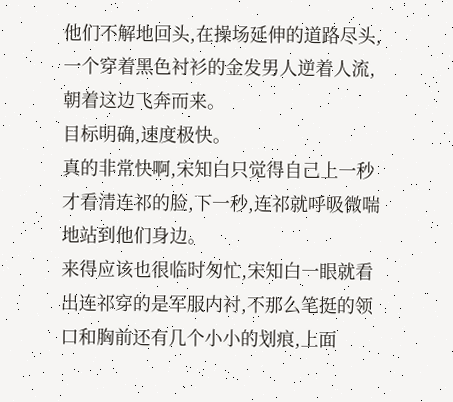他们不解地回头,在操场延伸的道路尽头,一个穿着黑色衬衫的金发男人逆着人流,朝着这边飞奔而来。
目标明确,速度极快。
真的非常快啊,宋知白只觉得自己上一秒才看清连祁的脸,下一秒,连祁就呼吸微喘地站到他们身边。
来得应该也很临时匆忙,宋知白一眼就看出连祁穿的是军服内衬,不那么笔挺的领口和胸前还有几个小小的划痕,上面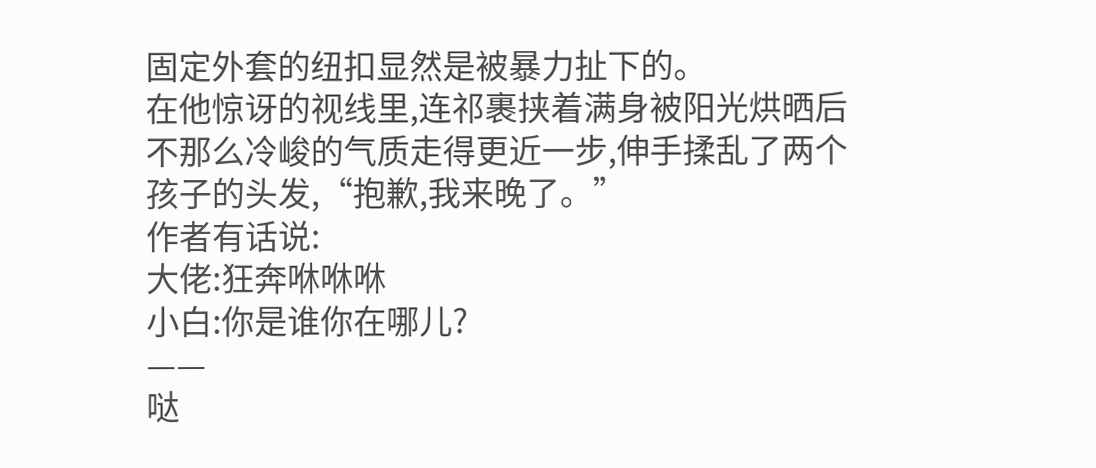固定外套的纽扣显然是被暴力扯下的。
在他惊讶的视线里,连祁裹挟着满身被阳光烘晒后不那么冷峻的气质走得更近一步,伸手揉乱了两个孩子的头发,“抱歉,我来晚了。”
作者有话说:
大佬:狂奔咻咻咻
小白:你是谁你在哪儿?
——
哒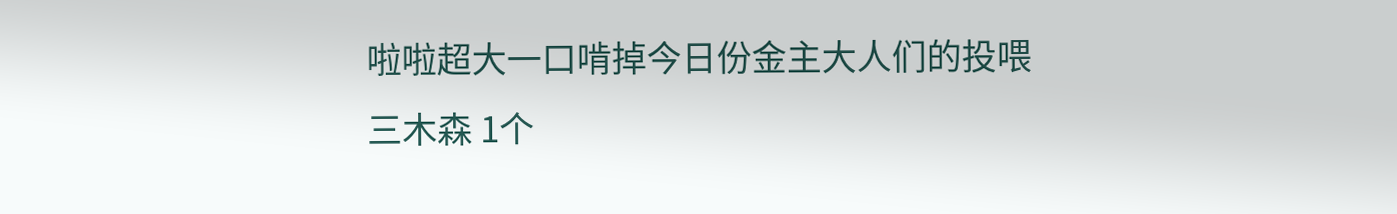啦啦超大一口啃掉今日份金主大人们的投喂
三木森 1个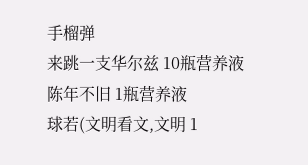手榴弹
来跳一支华尔兹 10瓶营养液
陈年不旧 1瓶营养液
球若(文明看文,文明 1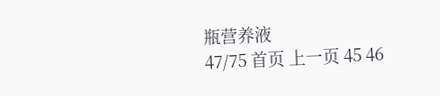瓶营养液
47/75 首页 上一页 45 46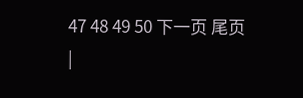47 48 49 50 下一页 尾页 |